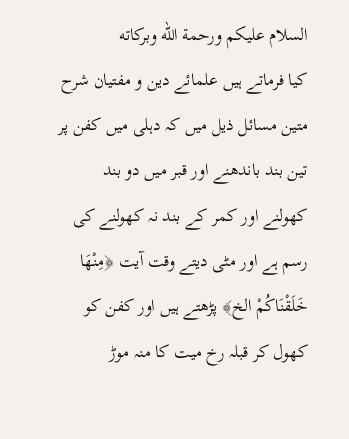السلام عليكم ورحمة الله وبركاته
کیا فرماتے ہیں علمائے دین و مفتیان شرح متین مسائل ذیل میں کہ دہلی میں کفن پر تین بند باندھنے اور قبر میں دو بند کھولنے اور کمر کے بند نہ کھولنے کی رسم ہے اور مٹی دیتے وقت آیت ﴿مِنْھَا خَلَقْنَاکُمْ الخ﴾ پڑھتے ہیں اور کفن کو کھول کر قبلہ رخ میت کا منہ موڑ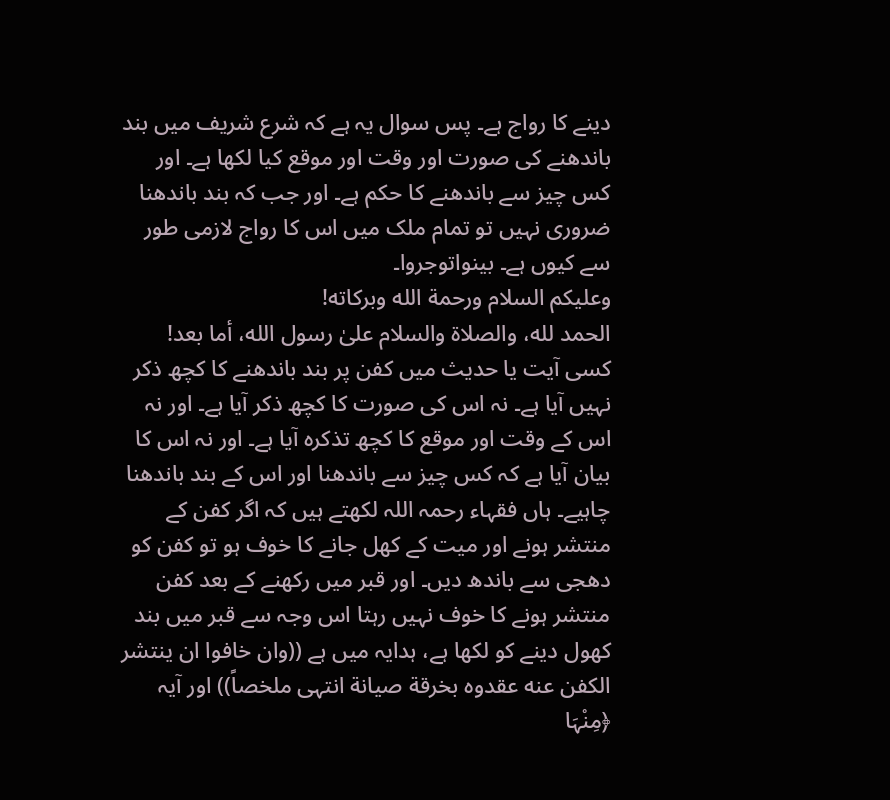دینے کا رواج ہے۔ پس سوال یہ ہے کہ شرع شریف میں بند باندھنے کی صورت اور وقت اور موقع کیا لکھا ہے۔ اور کس چیز سے باندھنے کا حکم ہے۔ اور جب کہ بند باندھنا ضروری نہیں تو تمام ملک میں اس کا رواج لازمی طور سے کیوں ہے۔ بینواتوجروا۔
وعلیکم السلام ورحمة الله وبرکاته!
الحمد لله، والصلاة والسلام علىٰ رسول الله، أما بعد!
کسی آیت یا حدیث میں کفن پر بند باندھنے کا کچھ ذکر نہیں آیا ہے۔ نہ اس کی صورت کا کچھ ذکر آیا ہے۔ اور نہ اس کے وقت اور موقع کا کچھ تذکرہ آیا ہے۔ اور نہ اس کا بیان آیا ہے کہ کس چیز سے باندھنا اور اس کے بند باندھنا چاہیے۔ ہاں فقہاء رحمہ اللہ لکھتے ہیں کہ اگر کفن کے منتشر ہونے اور میت کے کھل جانے کا خوف ہو تو کفن کو دھجی سے باندھ دیں۔ اور قبر میں رکھنے کے بعد کفن منتشر ہونے کا خوف نہیں رہتا اس وجہ سے قبر میں بند کھول دینے کو لکھا ہے، ہدایہ میں ہے ((وان خافوا ان ینتشر الکفن عنه عقدوہ بخرقة صیانة انتہی ملخصاً)) اور آیہ ﴿مِنْہَا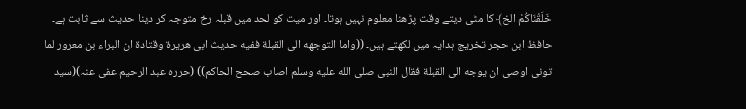خَلَقْنَاکُمْ الخ﴾ کا مٹی دیتے وقت پڑھنا معلوم نہیں ہوتا۔ اور میت کو لحد میں قبلہ رخ متوجہ کر دینا حدیث سے ثابت ہے۔ حافظ ابن حجر تخریج ہدایہ میں لکھتے ہیں۔ ((واما التوجھه الی القبلة ففیه حدیث ابی ھریرة وقتادة ان البراء بن معرور لما تونی اوصی ان یوجه الی القبلة فقال النبی صلى الله عليه وسلم اصاب صحح الحاکم)) (حررہ عبد الرحیم عفی عنہ)(سید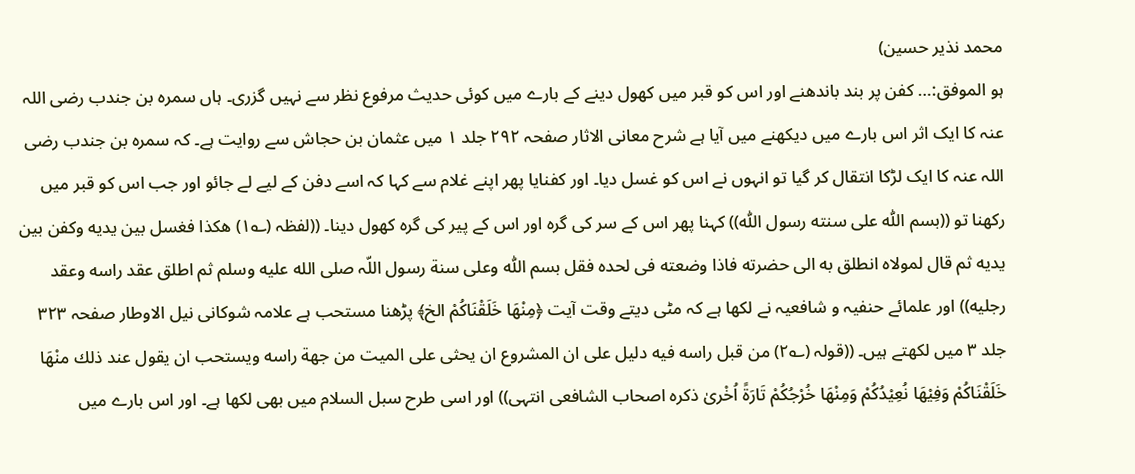محمد نذیر حسین)
ہو الموفق:… کفن پر بند باندھنے اور اس کو قبر میں کھول دینے کے بارے میں کوئی حدیث مرفوع نظر سے نہیں گزری۔ ہاں سمرہ بن جندب رضی اللہ عنہ کا ایک اثر اس بارے میں دیکھنے میں آیا ہے شرح معانی الاثار صفحہ ۲۹۲ جلد ۱ میں عثمان بن حجاش سے روایت ہے۔ کہ سمرہ بن جندب رضی اللہ عنہ کا ایک لڑکا انتقال کر گیا تو انہوں نے اس کو غسل دیا۔ اور کفنایا پھر اپنے غلام سے کہا کہ اسے دفن کے لیے لے جائو اور جب اس کو قبر میں رکھنا تو ((بسم اللّٰہ علی سنته رسول اللّٰہ)) کہنا پھر اس کے سر کی گرہ اور اس کے پیر کی گرہ کھول دینا۔ ((لفظہ (؎۱) ھکذا فغسل بین یدیه وکفن بین یدیه ثم قال لمولاہ انطلق به الی حضرته فاذا وضعته فی لحدہ فقل بسم اللّٰہ وعلی سنة رسول اللّہ صلى الله عليه وسلم ثم اطلق عقد راسه وعقد رجلیه)) اور علمائے حنفیہ و شافعیہ نے لکھا ہے کہ مٹی دیتے وقت آیت ﴿مِنْھَا خَلَقْنَاکُمْ الخ﴾ پڑھنا مستحب ہے علامہ شوکانی نیل الاوطار صفحہ ۳۲۳ جلد ۳ میں لکھتے ہیں۔ ((قولہ (؎۲) من قبل راسه فیه دلیل علی ان المشروع ان یحثی علی المیت من جھة راسه ویستحب ان یقول عند ذلك منْھَا خَلَقْنَاکُمْ وَفِیْھَا نُعِیْدُکُمْ وَمِنْھَا خُرْجُکُمْ تَارَةً اُخْریٰ ذکرہ اصحاب الشافعی انتہی)) اور اسی طرح سبل السلام میں بھی لکھا ہے۔ اور اس بارے میں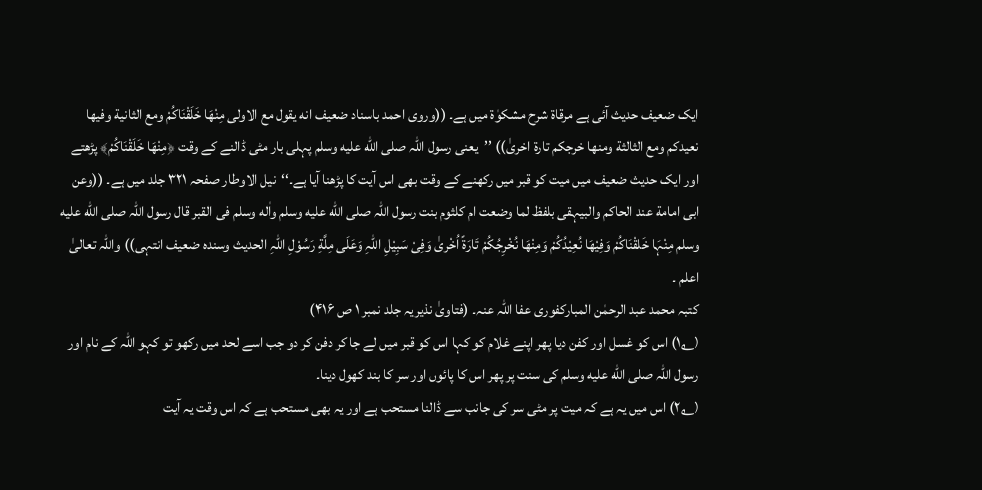ایک ضعیف حدیث آئی ہے مرقاۃ شرح مشکوٰۃ میں ہے۔ ((وروی احمد باسناد ضعیف انه یقول مع الاولی مِنْھَا خَلَقْنَاکُمْ ومع الثانیة وفیھا نعیدکم ومع الثالثة ومنھا خرجکم تارة اخریٰ)) ’’یعنی رسول اللہ صلى الله عليه وسلم پہلی بار مٹی ڈالنے کے وقت ﴿مِنْھَا خَلَقْنَاکُمْ﴾ پڑھتے اور ایک حدیث ضعیف میں میت کو قبر میں رکھنے کے وقت بھی اس آیت کا پڑھنا آیا ہے۔‘‘نیل الاوطار صفحہ ۳۲۱ جلد میں ہے۔ ((وعن ابی امامة عند الحاکم والبیہقی بلفظ لما وضعت ام کلثوم بنت رسول اللّٰہ صلى الله عليه وسلم واٰله وسلم فی القبر قال رسول اللّٰہ صلى الله عليه وسلم مِنْہَا خَلقْنَاکُمْ وَفِیْھَا نُعِیْدُکُمْ وَمِنْھَا نُخْرِجُکُمْ تَارَةً اُخْریٰ وَفِیْ سَبِیْلِ اللّٰہِ وَعَلَی مِلَّةِ رَسُوْلِ اللّٰہِ الحدیث وسندہ ضعیف انتہی)) واللہ تعالیٰ اعلم ۔
کتبہ محمد عبد الرحمٰن المبارکفوری عفا اللہ عنہ۔ (فتاویٰ نذیریہ جلد نمبر ۱ ص ۴۱۶)
(؎۱) اس کو غسل اور کفن دیا پھر اپنے غلام کو کہا اس کو قبر میں لے جا کر دفن کر دو جب اسے لحد میں رکھو تو کہو اللہ کے نام اور رسول اللہ صلى الله عليه وسلم کی سنت پر پھر اس کا پائوں اور سر کا بند کھول دینا۔
(؎۲) اس میں یہ ہے کہ میت پر مٹی سر کی جانب سے ڈالنا مستحب ہے اور یہ بھی مستحب ہے کہ اس وقت یہ آیت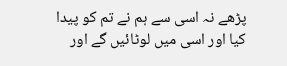پڑھے نہ اسی سے ہم نے تم کو پیدا کیا اور اسی میں لوٹائیں گے اور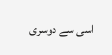اسی سے دوسری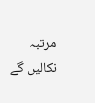مرتبہ نکالیں گے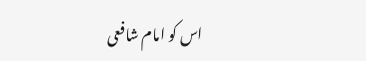اس کو امام شافعی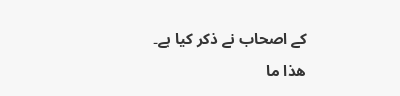کے اصحاب نے ذکر کیا ہے۔
ھذا ما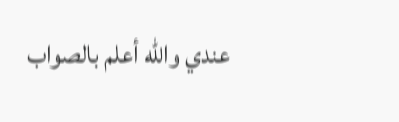عندي والله أعلم بالصواب